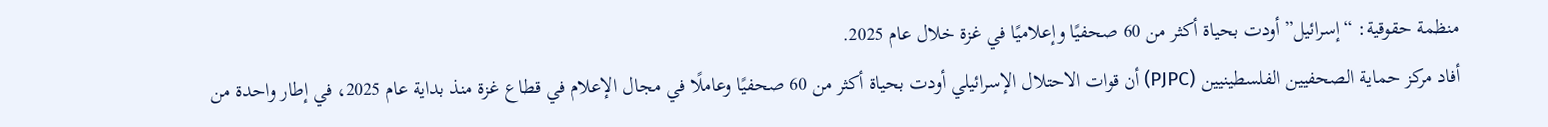منظمة حقوقية: “إسرائيل” أودت بحياة أكثر من 60 صحفيًا وإعلاميًا في غزة خلال عام 2025.
أفاد مركز حماية الصحفيين الفلسطينيين (PJPC) أن قوات الاحتلال الإسرائيلي أودت بحياة أكثر من 60 صحفيًا وعاملًا في مجال الإعلام في قطاع غزة منذ بداية عام 2025، في إطار واحدة من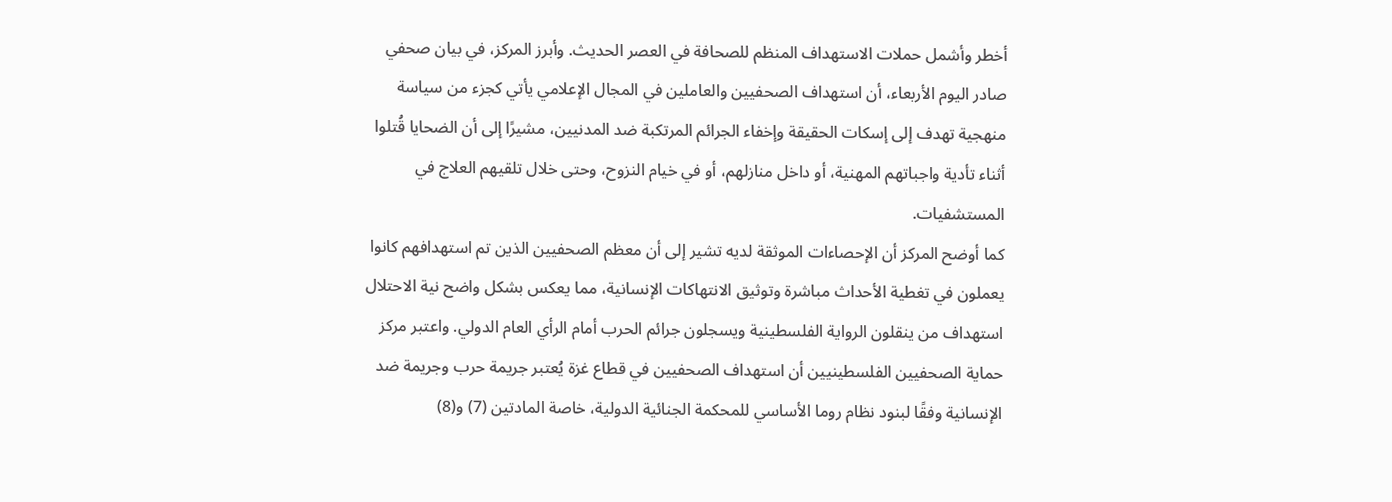أخطر وأشمل حملات الاستهداف المنظم للصحافة في العصر الحديث. وأبرز المركز، في بيان صحفي صادر اليوم الأربعاء، أن استهداف الصحفيين والعاملين في المجال الإعلامي يأتي كجزء من سياسة منهجية تهدف إلى إسكات الحقيقة وإخفاء الجرائم المرتكبة ضد المدنيين، مشيرًا إلى أن الضحايا قُتلوا أثناء تأدية واجباتهم المهنية، أو داخل منازلهم، أو في خيام النزوح، وحتى خلال تلقيهم العلاج في المستشفيات.
كما أوضح المركز أن الإحصاءات الموثقة لديه تشير إلى أن معظم الصحفيين الذين تم استهدافهم كانوا يعملون في تغطية الأحداث مباشرة وتوثيق الانتهاكات الإنسانية، مما يعكس بشكل واضح نية الاحتلال استهداف من ينقلون الرواية الفلسطينية ويسجلون جرائم الحرب أمام الرأي العام الدولي. واعتبر مركز حماية الصحفيين الفلسطينيين أن استهداف الصحفيين في قطاع غزة يُعتبر جريمة حرب وجريمة ضد الإنسانية وفقًا لبنود نظام روما الأساسي للمحكمة الجنائية الدولية، خاصة المادتين (7) و(8)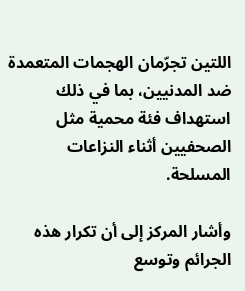اللتين تجرّمان الهجمات المتعمدة ضد المدنيين، بما في ذلك استهداف فئة محمية مثل الصحفيين أثناء النزاعات المسلحة.

وأشار المركز إلى أن تكرار هذه الجرائم وتوسع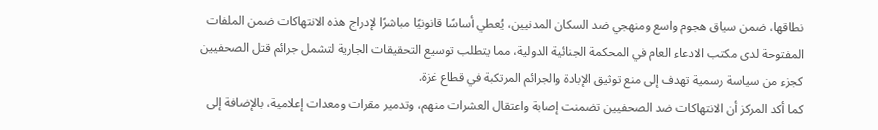نطاقها، ضمن سياق هجوم واسع ومنهجي ضد السكان المدنيين، يُعطي أساسًا قانونيًا مباشرًا لإدراج هذه الانتهاكات ضمن الملفات المفتوحة لدى مكتب الادعاء العام في المحكمة الجنائية الدولية، مما يتطلب توسيع التحقيقات الجارية لتشمل جرائم قتل الصحفيين كجزء من سياسة رسمية تهدف إلى منع توثيق الإبادة والجرائم المرتكبة في قطاع غزة.
كما أكد المركز أن الانتهاكات ضد الصحفيين تضمنت إصابة واعتقال العشرات منهم، وتدمير مقرات ومعدات إعلامية، بالإضافة إلى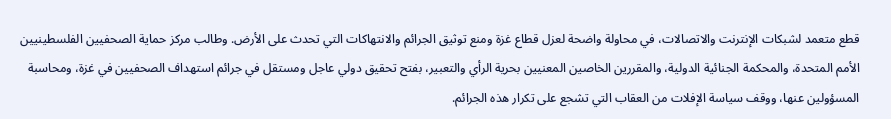قطع متعمد لشبكات الإنترنت والاتصالات، في محاولة واضحة لعزل قطاع غزة ومنع توثيق الجرائم والانتهاكات التي تحدث على الأرض. وطالب مركز حماية الصحفيين الفلسطينيين الأمم المتحدة، والمحكمة الجنائية الدولية، والمقررين الخاصين المعنيين بحرية الرأي والتعبير، بفتح تحقيق دولي عاجل ومستقل في جرائم استهداف الصحفيين في غزة، ومحاسبة المسؤولين عنها، ووقف سياسة الإفلات من العقاب التي تشجع على تكرار هذه الجرائم.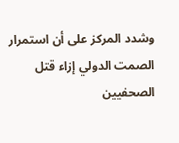وشدد المركز على أن استمرار الصمت الدولي إزاء قتل الصحفيين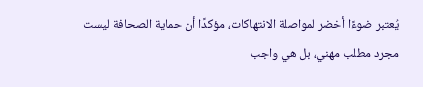يُعتبر ضوءًا أخضر لمواصلة الانتهاكات، مؤكدًا أن حماية الصحافة ليست مجرد مطلب مهني، بل هي واجب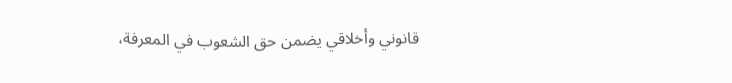قانوني وأخلاقي يضمن حق الشعوب في المعرفة،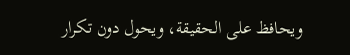ويحافظ على الحقيقة، ويحول دون تكرار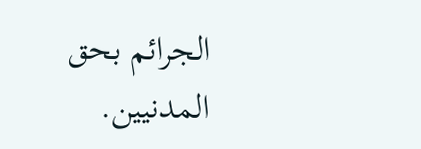الجرائم بحق المدنيين.